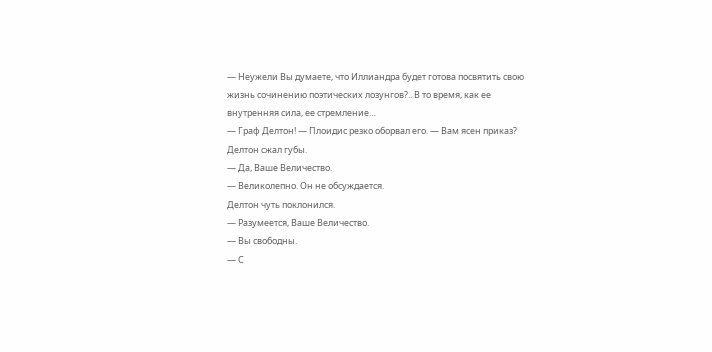— Неужели Вы думаете, что Иллиандра будет готова посвятить свою жизнь сочинению поэтических лозунгов?.. В то время, как ее внутренняя сила, ее стремление…
— Граф Делтон! — Плоидис резко оборвал его. — Вам ясен приказ?
Делтон сжал губы.
— Да, Ваше Величество.
— Великолепно. Он не обсуждается.
Делтон чуть поклонился.
— Разумеется, Ваше Величество.
— Вы свободны.
— С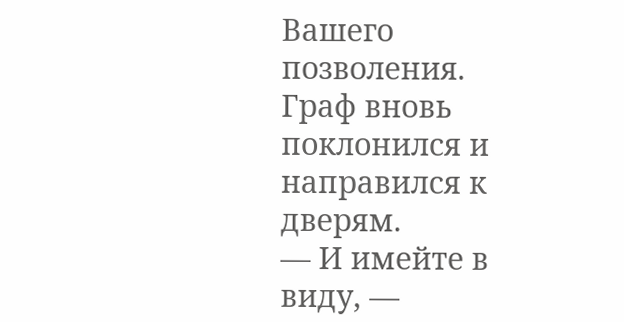Вашего позволения.
Граф вновь поклонился и направился к дверям.
— И имейте в виду, —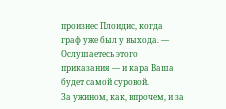произнес Плоидис, когда граф уже был у выхода. — Ослушаетесь этого приказания — и кара Ваша будет самой суровой.
За ужином, как, впрочем, и за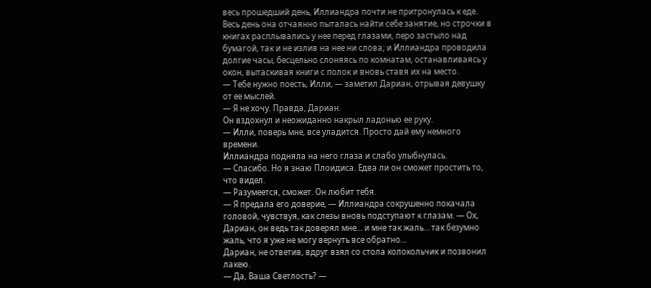весь прошедший день, Иллиандра почти не притронулась к еде. Весь день она отчаянно пыталась найти себе занятие, но строчки в книгах расплывались у нее перед глазами, перо застыло над бумагой, так и не излив на нее ни слова; и Иллиандра проводила долгие часы, бесцельно слоняясь по комнатам, останавливаясь у окон, вытаскивая книги с полок и вновь ставя их на место.
— Тебе нужно поесть, Илли, — заметил Дариан, отрывая девушку от ее мыслей.
— Я не хочу. Правда, Дариан.
Он вздохнул и неожиданно накрыл ладонью ее руку.
— Илли, поверь мне, все уладится. Просто дай ему немного времени.
Иллиандра подняла на него глаза и слабо улыбнулась.
— Спасибо. Но я знаю Плоидиса. Едва ли он сможет простить то, что видел.
— Разумеется, сможет. Он любит тебя.
— Я предала его доверие, — Иллиандра сокрушенно покачала головой, чувствуя, как слезы вновь подступают к глазам. — Ох, Дариан, он ведь так доверял мне… и мне так жаль… так безумно жаль, что я уже не могу вернуть все обратно…
Дариан, не ответив, вдруг взял со стола колокольчик и позвонил лакею.
— Да, Ваша Светлость? —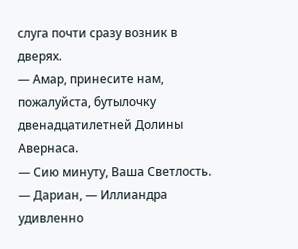слуга почти сразу возник в дверях.
— Амар, принесите нам, пожалуйста, бутылочку двенадцатилетней Долины Авернаса.
— Сию минуту, Ваша Светлость.
— Дариан, — Иллиандра удивленно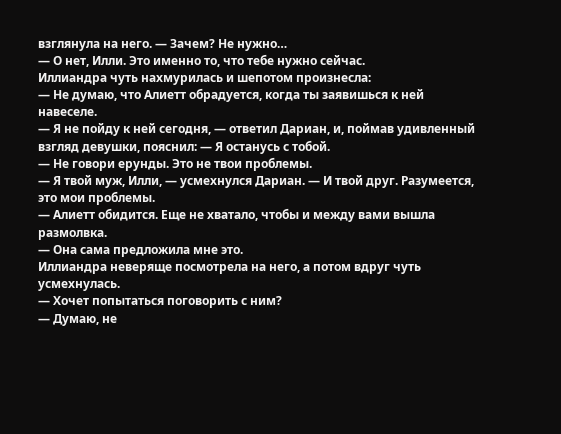взглянула на него. — Зачем? Не нужно…
— О нет, Илли. Это именно то, что тебе нужно сейчас.
Иллиандра чуть нахмурилась и шепотом произнесла:
— Не думаю, что Алиетт обрадуется, когда ты заявишься к ней навеселе.
— Я не пойду к ней сегодня, — ответил Дариан, и, поймав удивленный взгляд девушки, пояснил: — Я останусь с тобой.
— Не говори ерунды. Это не твои проблемы.
— Я твой муж, Илли, — усмехнулся Дариан. — И твой друг. Разумеется, это мои проблемы.
— Алиетт обидится. Еще не хватало, чтобы и между вами вышла размолвка.
— Она сама предложила мне это.
Иллиандра неверяще посмотрела на него, а потом вдруг чуть усмехнулась.
— Хочет попытаться поговорить с ним?
— Думаю, не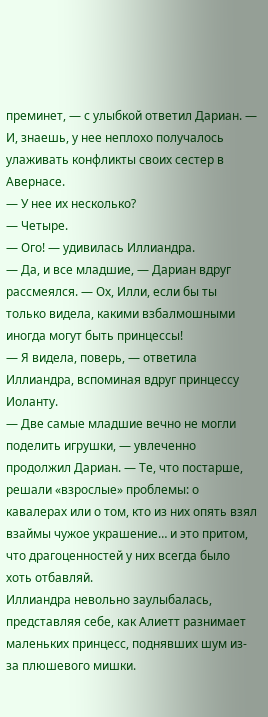преминет, — с улыбкой ответил Дариан. — И, знаешь, у нее неплохо получалось улаживать конфликты своих сестер в Авернасе.
— У нее их несколько?
— Четыре.
— Ого! — удивилась Иллиандра.
— Да, и все младшие, — Дариан вдруг рассмеялся. — Ох, Илли, если бы ты только видела, какими взбалмошными иногда могут быть принцессы!
— Я видела, поверь, — ответила Иллиандра, вспоминая вдруг принцессу Иоланту.
— Две самые младшие вечно не могли поделить игрушки, — увлеченно продолжил Дариан. — Те, что постарше, решали «взрослые» проблемы: о кавалерах или о том, кто из них опять взял взаймы чужое украшение… и это притом, что драгоценностей у них всегда было хоть отбавляй.
Иллиандра невольно заулыбалась, представляя себе, как Алиетт разнимает маленьких принцесс, поднявших шум из-за плюшевого мишки.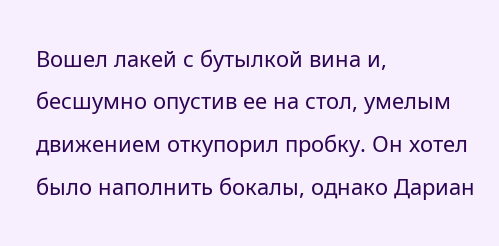Вошел лакей с бутылкой вина и, бесшумно опустив ее на стол, умелым движением откупорил пробку. Он хотел было наполнить бокалы, однако Дариан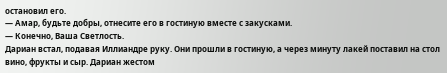остановил его.
— Амар, будьте добры, отнесите его в гостиную вместе с закусками.
— Конечно, Ваша Светлость.
Дариан встал, подавая Иллиандре руку. Они прошли в гостиную, а через минуту лакей поставил на стол вино, фрукты и сыр. Дариан жестом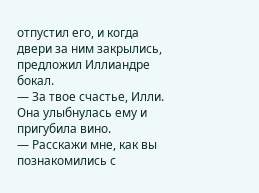отпустил его, и когда двери за ним закрылись, предложил Иллиандре бокал.
— За твое счастье, Илли.
Она улыбнулась ему и пригубила вино.
— Расскажи мне, как вы познакомились с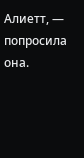Алиетт, — попросила она.